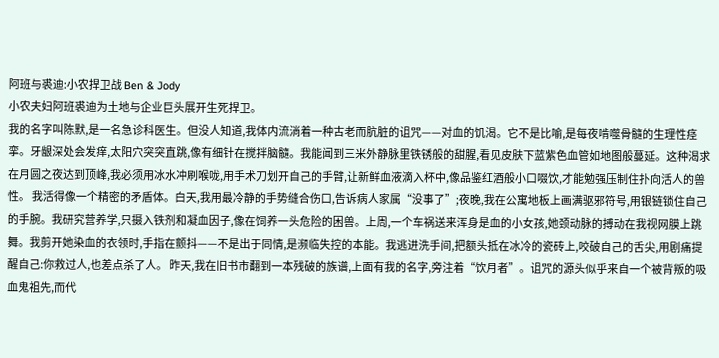阿班与裘迪:小农捍卫战 Ben & Jody
小农夫妇阿班裘迪为土地与企业巨头展开生死捍卫。
我的名字叫陈默,是一名急诊科医生。但没人知道,我体内流淌着一种古老而肮脏的诅咒——对血的饥渴。它不是比喻,是每夜啃噬骨髓的生理性痉挛。牙龈深处会发痒,太阳穴突突直跳,像有细针在搅拌脑髓。我能闻到三米外静脉里铁锈般的甜腥,看见皮肤下蓝紫色血管如地图般蔓延。这种渴求在月圆之夜达到顶峰,我必须用冰水冲刷喉咙,用手术刀划开自己的手臂,让新鲜血液滴入杯中,像品鉴红酒般小口啜饮,才能勉强压制住扑向活人的兽性。 我活得像一个精密的矛盾体。白天,我用最冷静的手势缝合伤口,告诉病人家属“没事了”;夜晚,我在公寓地板上画满驱邪符号,用银链锁住自己的手腕。我研究营养学,只摄入铁剂和凝血因子,像在饲养一头危险的困兽。上周,一个车祸送来浑身是血的小女孩,她颈动脉的搏动在我视网膜上跳舞。我剪开她染血的衣领时,手指在颤抖——不是出于同情,是濒临失控的本能。我逃进洗手间,把额头抵在冰冷的瓷砖上,咬破自己的舌尖,用剧痛提醒自己:你救过人,也差点杀了人。 昨天,我在旧书市翻到一本残破的族谱,上面有我的名字,旁注着“饮月者”。诅咒的源头似乎来自一个被背叛的吸血鬼祖先,而代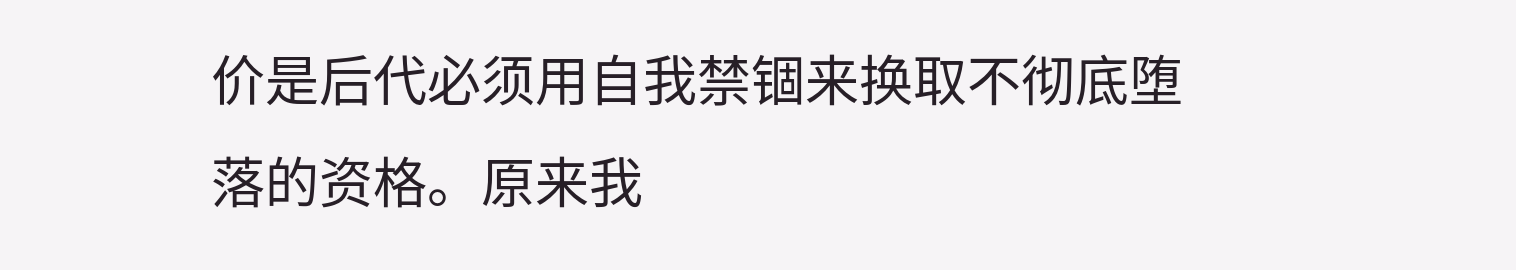价是后代必须用自我禁锢来换取不彻底堕落的资格。原来我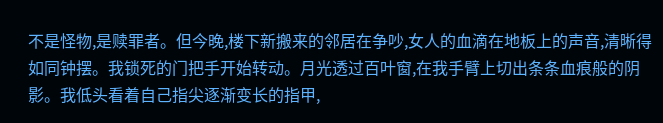不是怪物,是赎罪者。但今晚,楼下新搬来的邻居在争吵,女人的血滴在地板上的声音,清晰得如同钟摆。我锁死的门把手开始转动。月光透过百叶窗,在我手臂上切出条条血痕般的阴影。我低头看着自己指尖逐渐变长的指甲,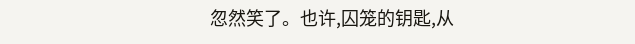忽然笑了。也许,囚笼的钥匙,从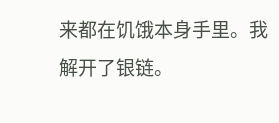来都在饥饿本身手里。我解开了银链。